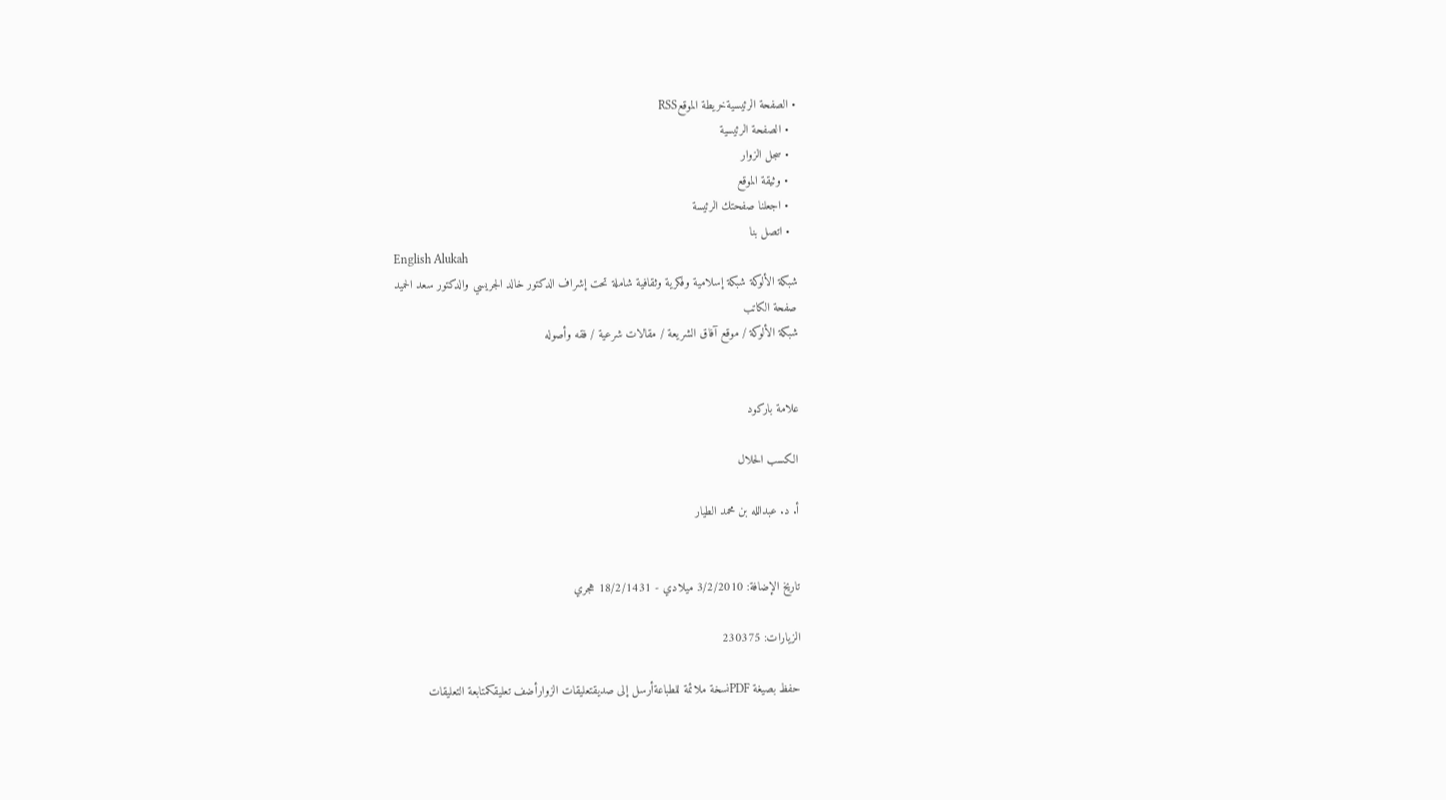• الصفحة الرئيسيةخريطة الموقعRSS
  • الصفحة الرئيسية
  • سجل الزوار
  • وثيقة الموقع
  • اجعلنا صفحتك الرئيسة
  • اتصل بنا
English Alukah
شبكة الألوكة شبكة إسلامية وفكرية وثقافية شاملة تحت إشراف الدكتور خالد الجريسي والدكتور سعد الحميد
صفحة الكاتب
شبكة الألوكة / موقع آفاق الشريعة / مقالات شرعية / فقه وأصوله


علامة باركود

الكسب الحلال

أ. د. عبدالله بن محمد الطيار


تاريخ الإضافة: 3/2/2010 ميلادي - 18/2/1431 هجري

الزيارات: 230375

حفظ بصيغة PDFنسخة ملائمة للطباعةأرسل إلى صديقتعليقات الزوارأضف تعليقكمتابعة التعليقات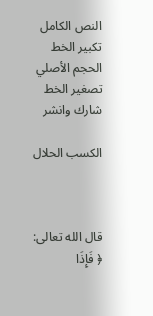النص الكامل  تكبير الخط الحجم الأصلي تصغير الخط
شارك وانشر

الكسب الحلال



قال الله تعالى: ﴿ فَإِذَا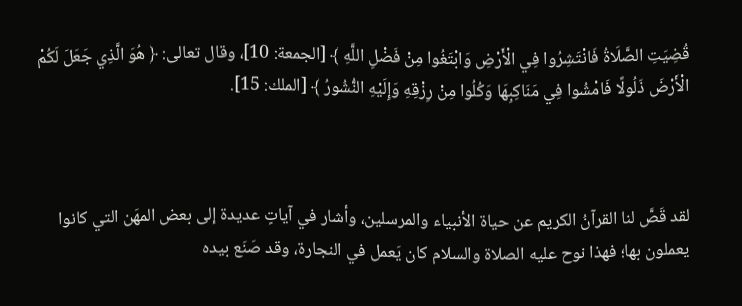قُضِيَتِ الصَّلَاةُ فَانْتَشِرُوا فِي الْأَرْضِ وَابْتَغُوا مِنْ فَضْلِ اللَّهِ ﴾ [الجمعة: 10]، وقال تعالى: ﴿ هُوَ الَّذِي جَعَلَ لَكُمْ الْأَرْضَ ذَلُولًا فَامْشُوا فِي مَنَاكِبِهَا وَكُلُوا مِنْ رِزْقِهِ وَإِلَيْهِ النُّشُورُ ﴾ [الملك: 15].



لقد قَصَّ لنا القرآنُ الكريم عن حياة الأنبياء والمرسلين، وأشار في آياتٍ عديدة إلى بعض المهَن التي كانوا يعملون بها؛ فهذا نوح عليه الصلاة والسلام كان يَعمل في النجارة، وقد صَنَع بيده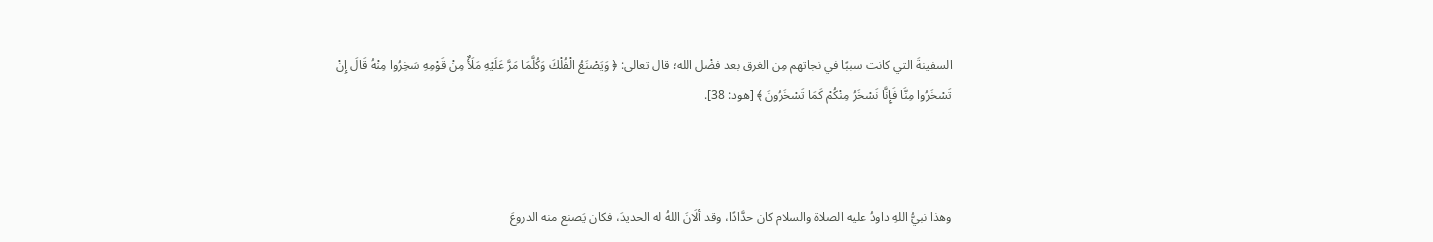السفينةَ التي كانت سببًا في نجاتهم مِن الغرق بعد فضْل الله؛ قال تعالى: ﴿ وَيَصْنَعُ الْفُلْكَ وَكُلَّمَا مَرَّ عَلَيْهِ مَلَأٌ مِنْ قَوْمِهِ سَخِرُوا مِنْهُ قَالَ إِنْ تَسْخَرُوا مِنَّا فَإِنَّا نَسْخَرُ مِنْكُمْ كَمَا تَسْخَرُونَ ﴾ [هود: 38].



وهذا نبيُّ اللهِ داودُ عليه الصلاة والسلام كان حدَّادًا، وقد ألَانَ اللهُ له الحديدَ، فكان يَصنع منه الدروعَ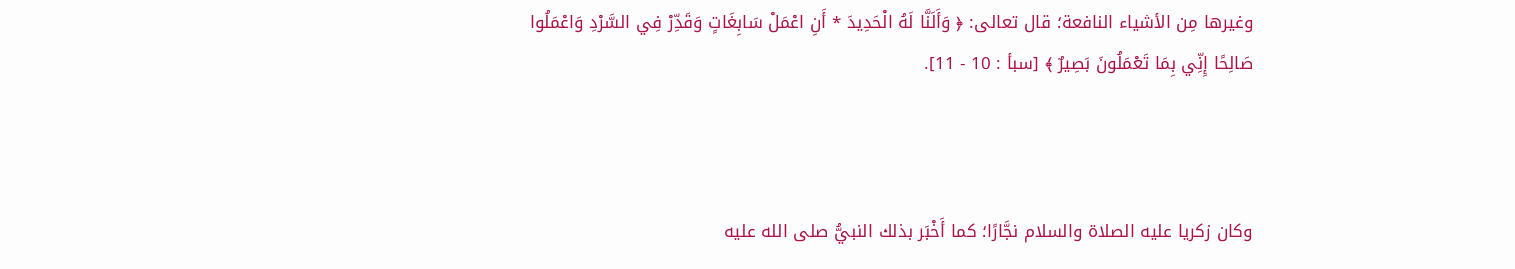وغيرها مِن الأشياء النافعة؛ قال تعالى: ﴿ وَأَلَنَّا لَهُ الْحَدِيدَ * أَنِ اعْمَلْ سَابِغَاتٍ وَقَدِّرْ فِي السَّرْدِ وَاعْمَلُوا صَالِحًا إِنِّي بِمَا تَعْمَلُونَ بَصِيرٌ ﴾ [سبأ : 10 - 11].



وكان زكريا عليه الصلاة والسلام نجَّارًا؛ كما أَخْبَر بذلك النبيُّ صلى الله عليه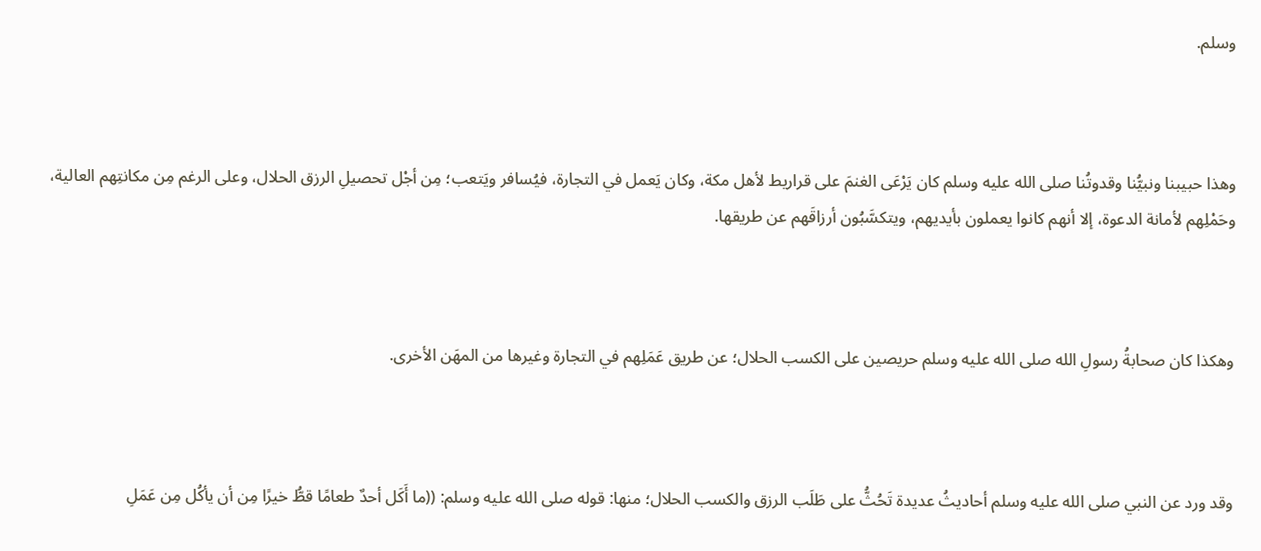وسلم.



وهذا حبيبنا ونبيُّنا وقدوتُنا صلى الله عليه وسلم كان يَرْعَى الغنمَ على قراريط لأهل مكة، وكان يَعمل في التجارة، فيُسافر ويَتعب؛ مِن أجْل تحصيلِ الرزق الحلال، وعلى الرغم مِن مكانتِهم العالية، وحَمْلِهم لأمانة الدعوة، إلا أنهم كانوا يعملون بأيديهم، ويتكسَّبُون أرزاقَهم عن طريقها.



وهكذا كان صحابةُ رسولِ الله صلى الله عليه وسلم حريصين على الكسب الحلال؛ عن طريق عَمَلِهم في التجارة وغيرها من المهَن الأخرى.



وقد ورد عن النبي صلى الله عليه وسلم أحاديثُ عديدة تَحُثُّ على طَلَب الرزق والكسب الحلال؛ منها: قوله صلى الله عليه وسلم: ((ما أَكَل أحدٌ طعامًا قطُّ خيرًا مِن أن يأكُل مِن عَمَلِ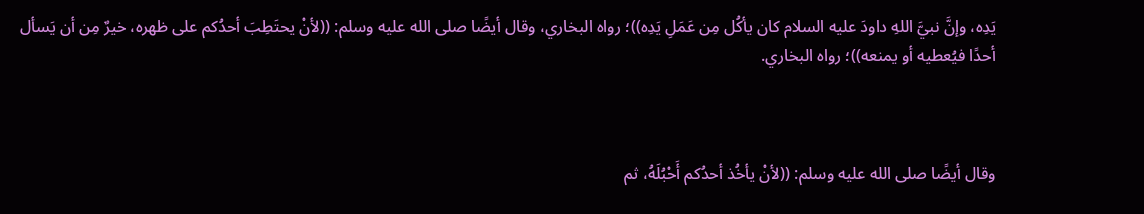يَدِه، وإنَّ نبيَّ اللهِ داودَ عليه السلام كان يأكُل مِن عَمَلِ يَدِه))؛ رواه البخاري، وقال أيضًا صلى الله عليه وسلم: ((لأنْ يحتَطِبَ أحدُكم على ظهره، خيرٌ مِن أن يَسأل أحدًا فيُعطيه أو يمنعه))؛ رواه البخاري.



وقال أيضًا صلى الله عليه وسلم: ((لأنْ يأخُذ أحدُكم أَحْبُلَهُ، ثم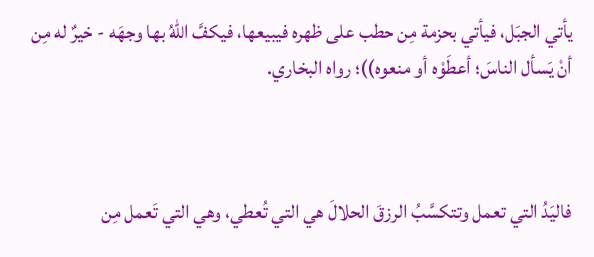يأتي الجبَل، فيأتي بحزمة مِن حطب على ظهره فيبيعها، فيكفَّ اللهُ بها وجهَه - خيرٌ له مِن أنْ يَسأل الناسَ؛ أعطَوْه أو منعوه))؛ رواه البخاري.



فاليَدُ التي تعمل وتتكسَّبُ الرزقَ الحلالَ هي التي تُعطي، وهي التي تَعمل مِن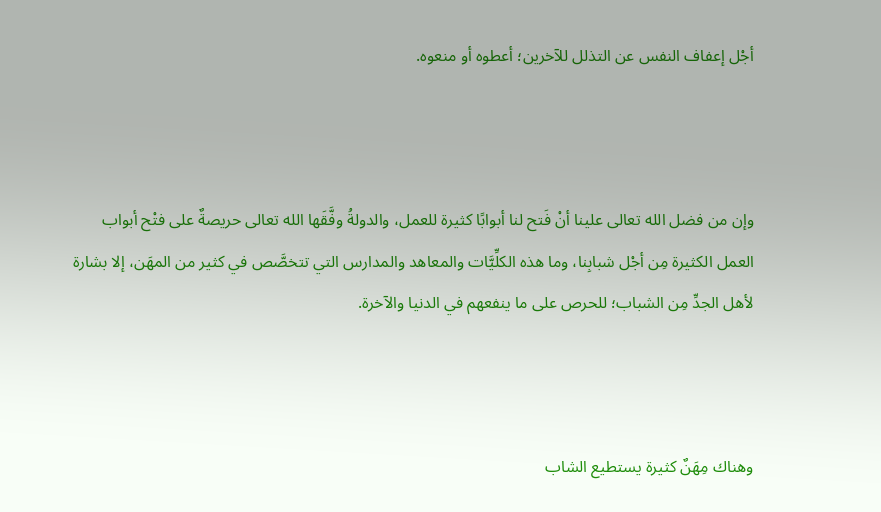أجْل إعفاف النفس عن التذلل للآخرين؛ أعطوه أو منعوه.



وإن من فضل الله تعالى علينا أنْ فَتح لنا أبوابًا كثيرة للعمل، والدولةُ وفَّقَها الله تعالى حريصةٌ على فتْح أبواب العمل الكثيرة مِن أجْل شبابِنا، وما هذه الكلِّيَّات والمعاهد والمدارس التي تتخصَّص في كثير من المهَن، إلا بشارة لأهل الجدِّ مِن الشباب؛ للحرص على ما ينفعهم في الدنيا والآخرة.



وهناك مِهَنٌ كثيرة يستطيع الشاب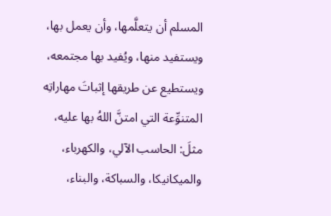المسلم أن يتعلَّمها، وأن يعمل بها، ويستفيد منها، ويُفيد بها مجتمعه، ويستطيع عن طريقها إثباتَ مهاراتِه المتنوِّعة التي امتنَّ اللهُ بها عليه، مثلَ: الحاسب الآلي، والكهرباء، والميكانيكا، والسباكة، والبناء،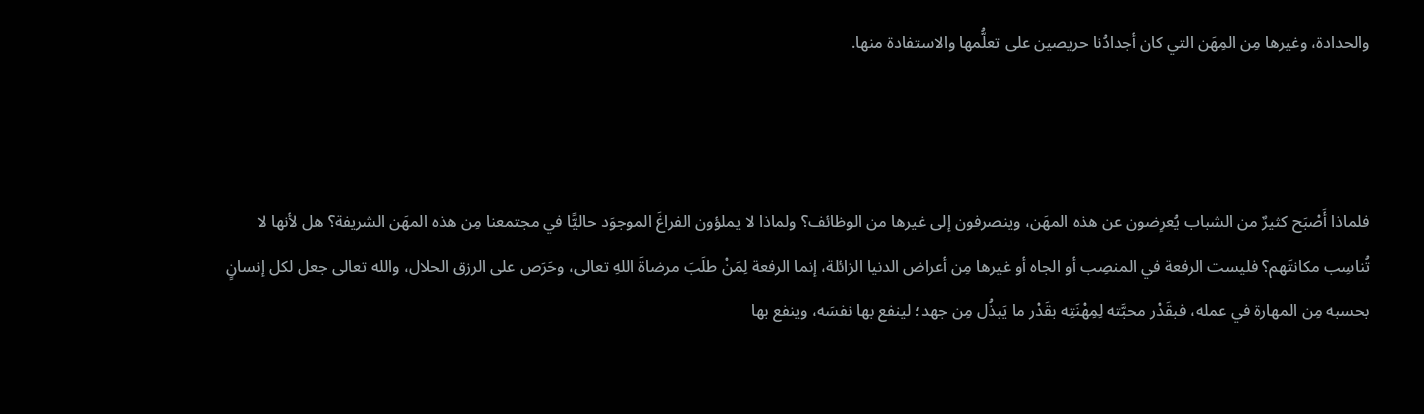والحدادة، وغيرها مِن المِهَن التي كان أجدادُنا حريصين على تعلُّمها والاستفادة منها.



فلماذا أَصْبَح كثيرٌ من الشباب يُعرِضون عن هذه المهَن، وينصرفون إلى غيرها من الوظائف؟ ولماذا لا يملؤون الفراغَ الموجوَد حاليًّا في مجتمعنا مِن هذه المهَن الشريفة؟ هل لأنها لا تُناسِب مكانتَهم؟ فليست الرفعة في المنصِب أو الجاه أو غيرها مِن أعراض الدنيا الزائلة، إنما الرفعة لِمَنْ طلَبَ مرضاةَ اللهِ تعالى، وحَرَص على الرزق الحلال، والله تعالى جعل لكل إنسانٍ بحسبه مِن المهارة في عمله، فبقَدْر محبَّته لِمِهْنَتِه بقَدْر ما يَبذُل مِن جهد؛ لينفع بها نفسَه، وينفع بها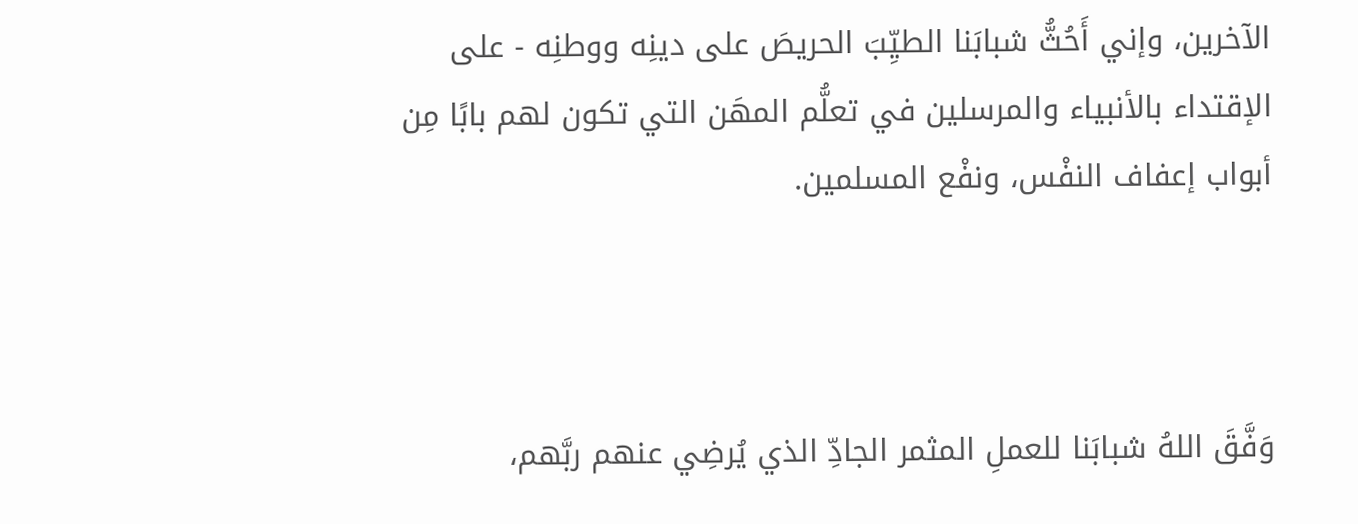الآخرين، وإني أَحُثُّ شبابَنا الطيِّبَ الحريصَ على دينِه ووطنِه - على الإقتداء بالأنبياء والمرسلين في تعلُّم المهَن التي تكون لهم بابًا مِن أبواب إعفاف النفْس، ونفْع المسلمين.



وَفَّقَ اللهُ شبابَنا للعملِ المثمر الجادِّ الذي يُرضِي عنهم ربَّهم،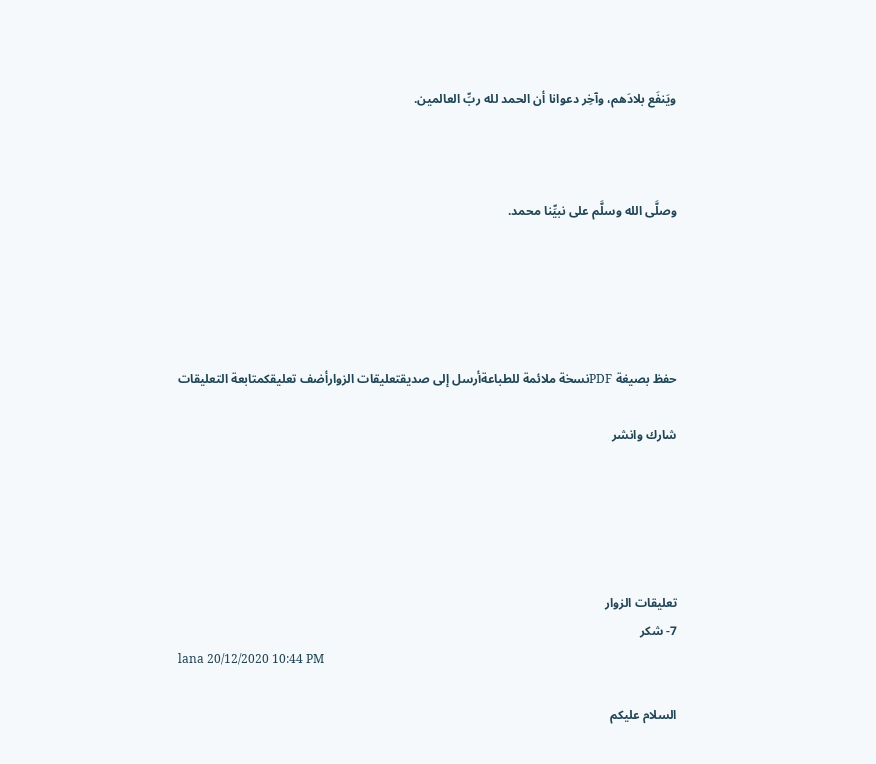ويَنفَع بلادَهم، وآخِر دعوانا أن الحمد لله ربِّ العالمين.



وصلَّى الله وسلَّم على نبيِّنا محمد.





حفظ بصيغة PDFنسخة ملائمة للطباعةأرسل إلى صديقتعليقات الزوارأضف تعليقكمتابعة التعليقات

شارك وانشر





تعليقات الزوار
7- شكر
lana 20/12/2020 10:44 PM

السلام عليكم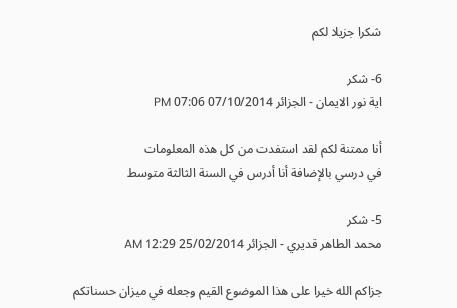شكرا جزيلا لكم

6- شكر
اية نور الايمان - الجزائر 07/10/2014 07:06 PM

أنا ممتنة لكم لقد استفدت من كل هذه المعلومات
في درسي بالإضافة أنا أدرس في السنة الثالثة متوسط

5- شكر
محمد الطاهر قديري - الجزائر 25/02/2014 12:29 AM

جزاكم الله خيرا على هذا الموضوع القيم وجعله في ميزان حسناتكم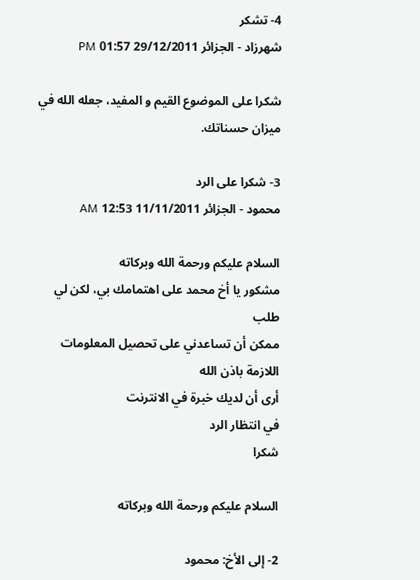4- تشكر
شهرزاد - الجزائر 29/12/2011 01:57 PM

شكرا على الموضوع القيم و المفيد، جعله الله في ميزان حسناتك.

3- شكرا على الرد
محمود - الجزائر 11/11/2011 12:53 AM

السلام عليكم ورحمة الله وبركاته
مشكور يا أخ محمد على اهتمامك بي، لكن لي طلب
ممكن أن تساعدني على تحصيل المعلومات اللازمة باذن الله
أرى أن لديك خبرة في الانترنت
في انتظار الرد
شكرا

السلام عليكم ورحمة الله وبركاته

2- إلى الأخ: محمود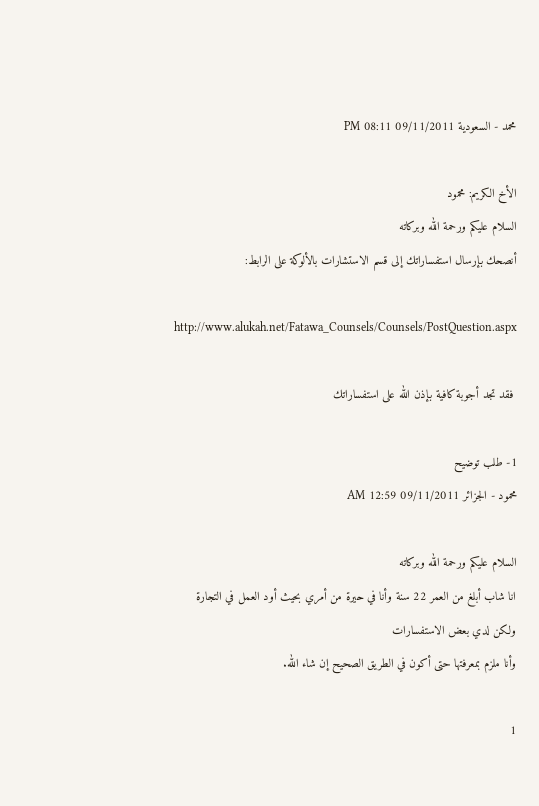محمد - السعودية 09/11/2011 08:11 PM

الأخ الكريم: محمود
السلام عليكم ورحمة الله وبركاته
أنصحك بإرسال استفساراتك إلى قسم الاستشارات بالألوكة على الرابط:

http://www.alukah.net/Fatawa_Counsels/Counsels/PostQuestion.aspx

 فقد تجد أجوبة كافية بإذن الله على استفساراتك

1- طلب توضيح
محمود - الجزائر 09/11/2011 12:59 AM

السلام عليكم ورحمة الله وبركاته
انا شاب أبلغ من العمر 22 سنة وأنا في حيرة من أمري بحيث أود العمل في التجارة ولكن لدي بعض الاستفسارات
وأنا ملزم بمعرفتها حتى أكون في الطريق الصحيح إن شاء الله.

1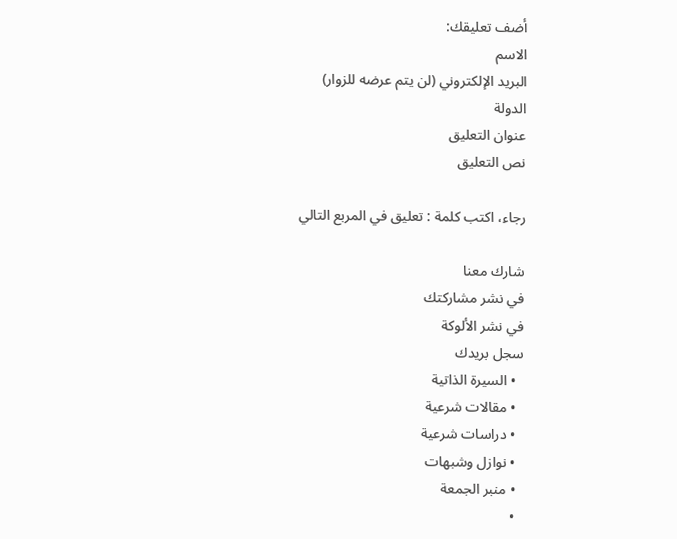أضف تعليقك:
الاسم
البريد الإلكتروني (لن يتم عرضه للزوار)
الدولة
عنوان التعليق
نص التعليق

رجاء، اكتب كلمة : تعليق في المربع التالي

شارك معنا
في نشر مشاركتك
في نشر الألوكة
سجل بريدك
  • السيرة الذاتية
  • مقالات شرعية
  • دراسات شرعية
  • نوازل وشبهات
  • منبر الجمعة
  •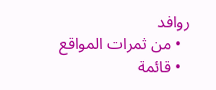روافد
  • من ثمرات المواقع
  • قائمة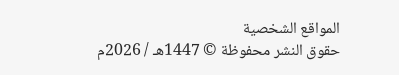المواقع الشخصية
حقوق النشر محفوظة © 1447هـ / 2026م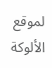لموقع الألوكة